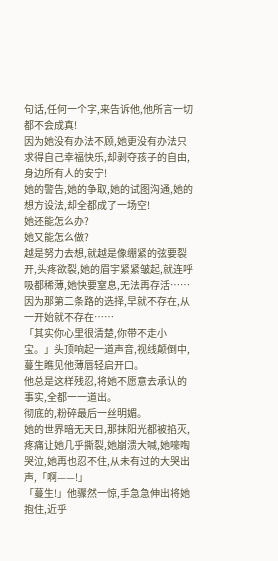句话,任何一个字,来告诉他,他所言一切都不会成真!
因为她没有办法不顾,她更没有办法只求得自己幸福快乐,却剥夺孩子的自由,身边所有人的安宁!
她的警告,她的争取,她的试图沟通,她的想方设法,却全都成了一场空!
她还能怎么办?
她又能怎么做?
越是努力去想,就越是像绷紧的弦要裂开,头疼欲裂,她的眉宇紧紧皱起,就连呼吸都稀薄,她快要窒息,无法再存活……
因为那第二条路的选择,早就不存在,从一开始就不存在……
「其实你心里很清楚,你带不走小宝。」头顶响起一道声音,视线颠倒中,蔓生瞧见他薄唇轻启开口。
他总是这样残忍,将她不愿意去承认的事实,全都一一道出。
彻底的,粉碎最后一丝明媚。
她的世界暗无天日,那抹阳光都被掐灭,疼痛让她几乎撕裂,她崩溃大喊,她嚎啕哭泣,她再也忍不住,从未有过的大哭出声,「啊——!」
「蔓生!」他骤然一惊,手急急伸出将她抱住,近乎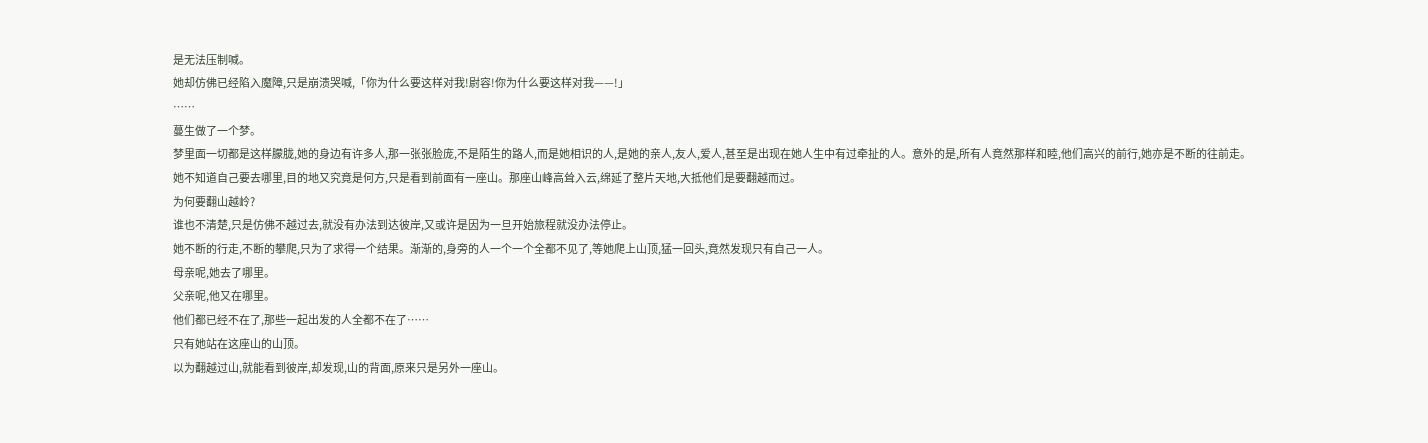是无法压制喊。
她却仿佛已经陷入魔障,只是崩溃哭喊,「你为什么要这样对我!尉容!你为什么要这样对我——!」
……
蔓生做了一个梦。
梦里面一切都是这样朦胧,她的身边有许多人,那一张张脸庞,不是陌生的路人,而是她相识的人,是她的亲人,友人,爱人,甚至是出现在她人生中有过牵扯的人。意外的是,所有人竟然那样和睦,他们高兴的前行,她亦是不断的往前走。
她不知道自己要去哪里,目的地又究竟是何方,只是看到前面有一座山。那座山峰高耸入云,绵延了整片天地,大抵他们是要翻越而过。
为何要翻山越岭?
谁也不清楚,只是仿佛不越过去,就没有办法到达彼岸,又或许是因为一旦开始旅程就没办法停止。
她不断的行走,不断的攀爬,只为了求得一个结果。渐渐的,身旁的人一个一个全都不见了,等她爬上山顶,猛一回头,竟然发现只有自己一人。
母亲呢,她去了哪里。
父亲呢,他又在哪里。
他们都已经不在了,那些一起出发的人全都不在了……
只有她站在这座山的山顶。
以为翻越过山,就能看到彼岸,却发现,山的背面,原来只是另外一座山。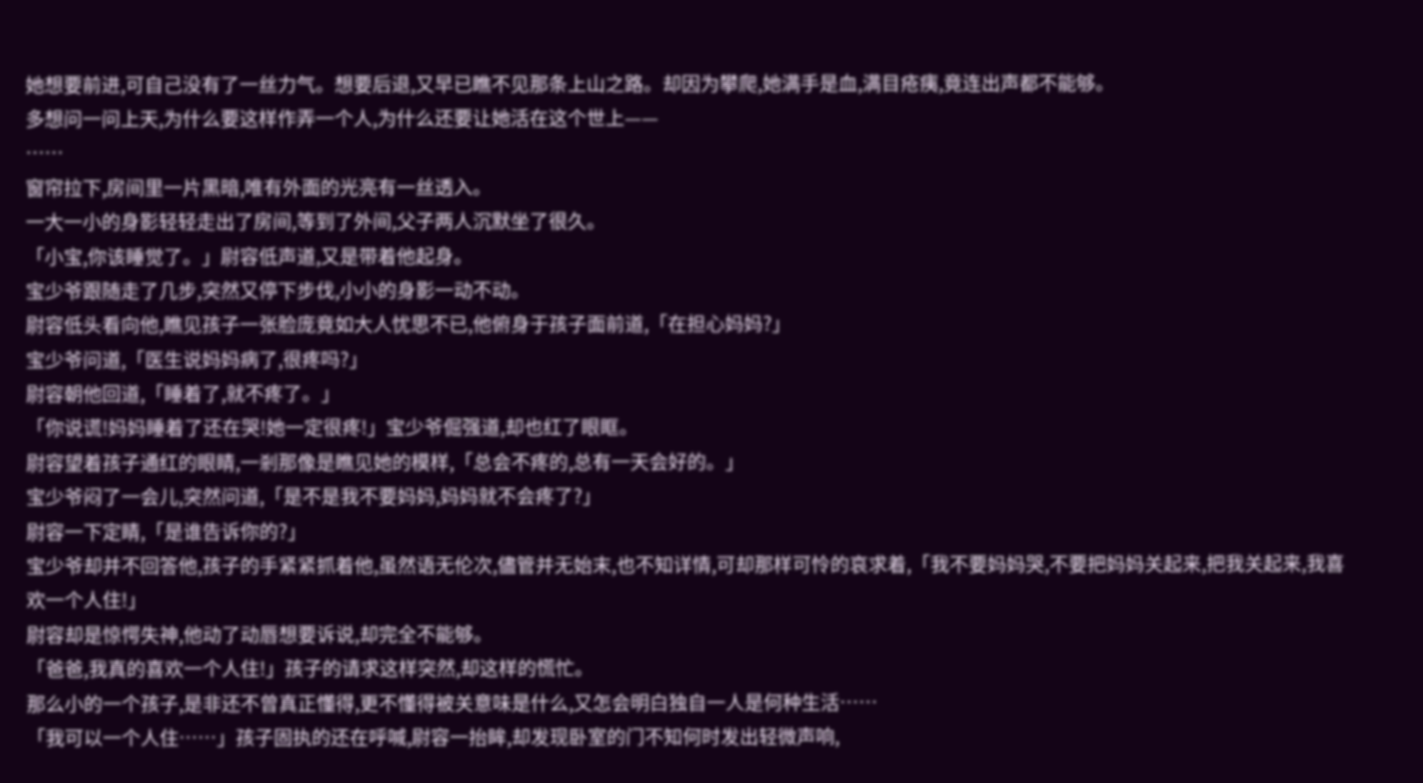她想要前进,可自己没有了一丝力气。想要后退,又早已瞧不见那条上山之路。却因为攀爬,她满手是血,满目疮痍,竟连出声都不能够。
多想问一问上天,为什么要这样作弄一个人,为什么还要让她活在这个世上——
……
窗帘拉下,房间里一片黑暗,唯有外面的光亮有一丝透入。
一大一小的身影轻轻走出了房间,等到了外间,父子两人沉默坐了很久。
「小宝,你该睡觉了。」尉容低声道,又是带着他起身。
宝少爷跟随走了几步,突然又停下步伐,小小的身影一动不动。
尉容低头看向他,瞧见孩子一张脸庞竟如大人忧思不已,他俯身于孩子面前道,「在担心妈妈?」
宝少爷问道,「医生说妈妈病了,很疼吗?」
尉容朝他回道,「睡着了,就不疼了。」
「你说谎!妈妈睡着了还在哭!她一定很疼!」宝少爷倔强道,却也红了眼眶。
尉容望着孩子通红的眼睛,一剎那像是瞧见她的模样,「总会不疼的,总有一天会好的。」
宝少爷闷了一会儿,突然问道,「是不是我不要妈妈,妈妈就不会疼了?」
尉容一下定睛,「是谁告诉你的?」
宝少爷却并不回答他,孩子的手紧紧抓着他,虽然语无伦次,儘管并无始末,也不知详情,可却那样可怜的哀求着,「我不要妈妈哭,不要把妈妈关起来,把我关起来,我喜欢一个人住!」
尉容却是惊愕失神,他动了动唇想要诉说,却完全不能够。
「爸爸,我真的喜欢一个人住!」孩子的请求这样突然,却这样的慌忙。
那么小的一个孩子,是非还不曾真正懂得,更不懂得被关意味是什么,又怎会明白独自一人是何种生活……
「我可以一个人住……」孩子固执的还在呼喊,尉容一抬眸,却发现卧室的门不知何时发出轻微声响,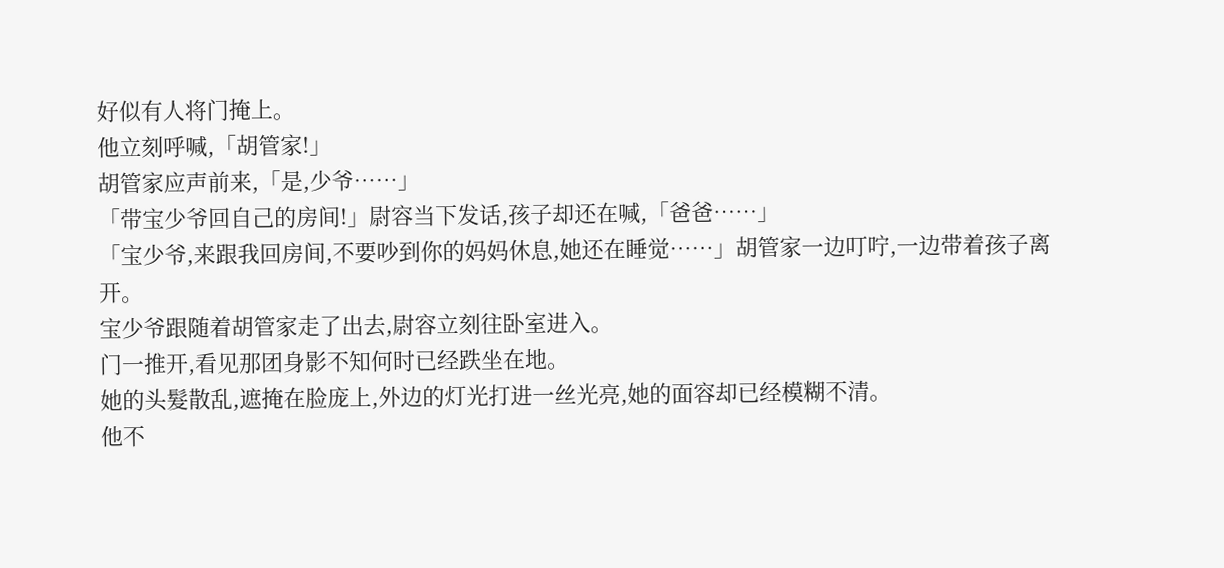好似有人将门掩上。
他立刻呼喊,「胡管家!」
胡管家应声前来,「是,少爷……」
「带宝少爷回自己的房间!」尉容当下发话,孩子却还在喊,「爸爸……」
「宝少爷,来跟我回房间,不要吵到你的妈妈休息,她还在睡觉……」胡管家一边叮咛,一边带着孩子离开。
宝少爷跟随着胡管家走了出去,尉容立刻往卧室进入。
门一推开,看见那团身影不知何时已经跌坐在地。
她的头髮散乱,遮掩在脸庞上,外边的灯光打进一丝光亮,她的面容却已经模糊不清。
他不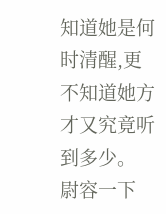知道她是何时清醒,更不知道她方才又究竟听到多少。
尉容一下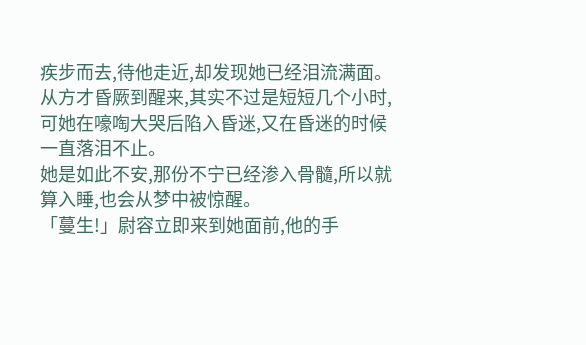疾步而去,待他走近,却发现她已经泪流满面。从方才昏厥到醒来,其实不过是短短几个小时,可她在嚎啕大哭后陷入昏迷,又在昏迷的时候一直落泪不止。
她是如此不安,那份不宁已经渗入骨髓,所以就算入睡,也会从梦中被惊醒。
「蔓生!」尉容立即来到她面前,他的手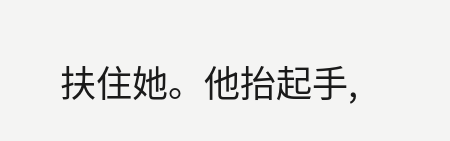扶住她。他抬起手,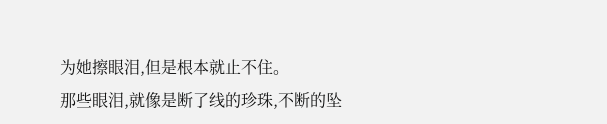为她擦眼泪,但是根本就止不住。
那些眼泪,就像是断了线的珍珠,不断的坠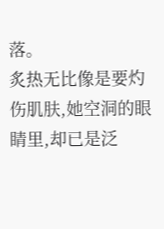落。
炙热无比像是要灼伤肌肤,她空洞的眼睛里,却已是泛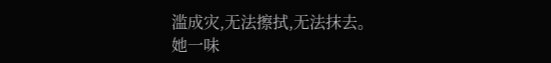滥成灾,无法擦拭,无法抹去。
她一味